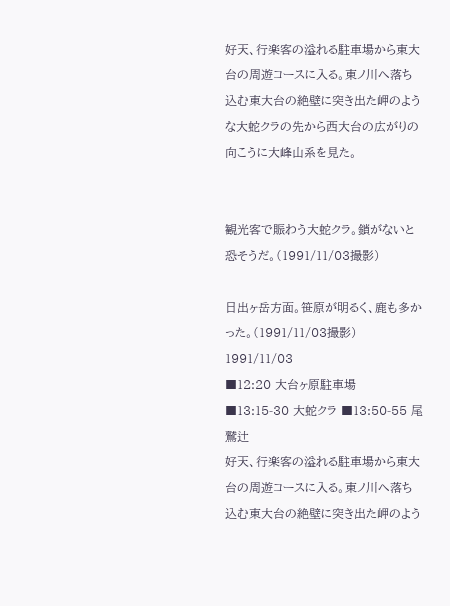好天、行楽客の溢れる駐車場から東大台の周遊コースに入る。東ノ川へ落ち込む東大台の絶壁に突き出た岬のような大蛇クラの先から西大台の広がりの向こうに大峰山系を見た。


観光客で賑わう大蛇クラ。鎖がないと恐そうだ。(1991/11/03撮影)

日出ヶ岳方面。笹原が明るく、鹿も多かった。(1991/11/03撮影)
1991/11/03
■12:20 大台ヶ原駐車場 ■13:15-30 大蛇クラ ■13:50-55 尾鷲辻
好天、行楽客の溢れる駐車場から東大台の周遊コースに入る。東ノ川へ落ち込む東大台の絶壁に突き出た岬のよう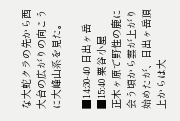な大蛇クラの先から西大台の広がりの向こうに大峰山系を見た。

■14:30-40 日出ヶ岳 ■15:40 粟谷小屋
正木ヶ原で野性の鹿に会う頃から雲が上がり始めたが、日出ヶ岳頂上からは大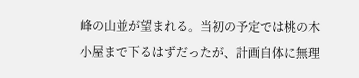峰の山並が望まれる。当初の予定では桃の木小屋まで下るはずだったが、計画自体に無理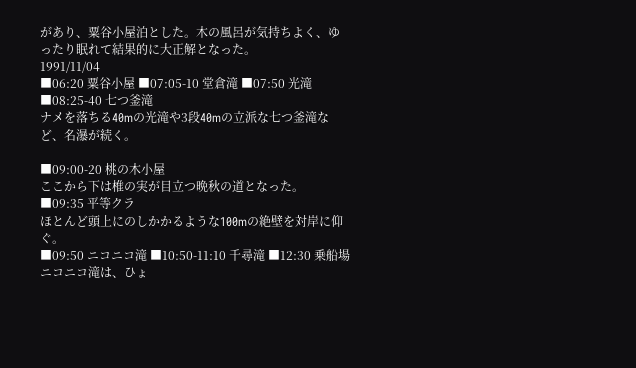があり、粟谷小屋泊とした。木の風呂が気持ちよく、ゆったり眠れて結果的に大正解となった。
1991/11/04
■06:20 粟谷小屋 ■07:05-10 堂倉滝 ■07:50 光滝 ■08:25-40 七つ釜滝
ナメを落ちる40mの光滝や3段40mの立派な七つ釜滝など、名瀑が続く。

■09:00-20 桃の木小屋
ここから下は椎の実が目立つ晩秋の道となった。
■09:35 平等クラ
ほとんど頭上にのしかかるような100mの絶壁を対岸に仰ぐ。
■09:50 ニコニコ滝 ■10:50-11:10 千尋滝 ■12:30 乗船場
ニコニコ滝は、ひょ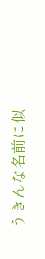うきんな名前に似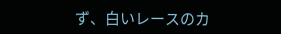ず、白いレースのカ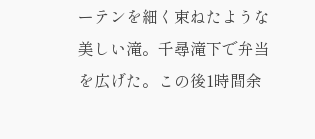ーテンを細く束ねたような美しい滝。千尋滝下で弁当を広げた。この後1時間余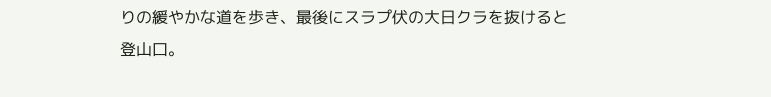りの緩やかな道を歩き、最後にスラプ伏の大日クラを抜けると登山口。